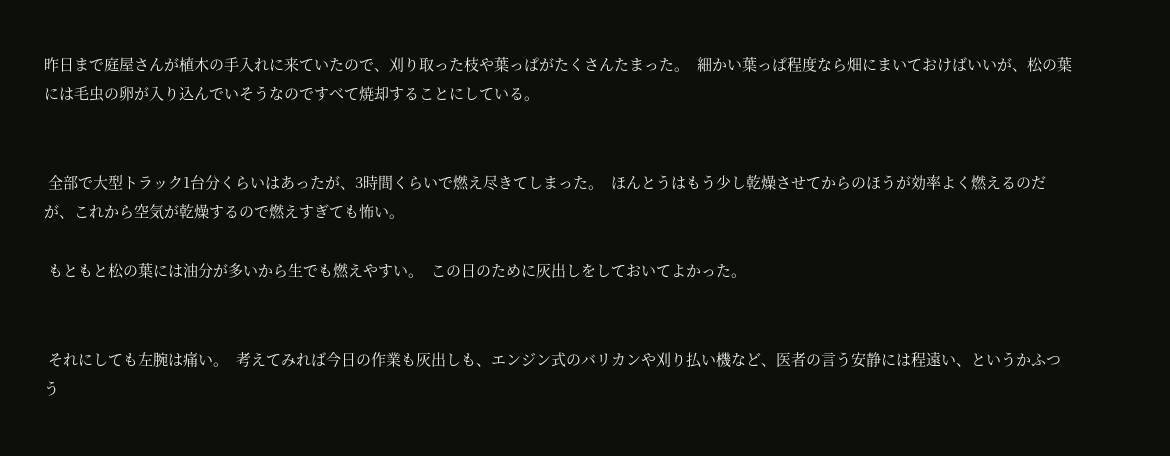昨日まで庭屋さんが植木の手入れに来ていたので、刈り取った枝や葉っぱがたくさんたまった。  細かい葉っぱ程度なら畑にまいておけばいいが、松の葉には毛虫の卵が入り込んでいそうなのですべて焼却することにしている。


 全部で大型トラック1台分くらいはあったが、3時間くらいで燃え尽きてしまった。  ほんとうはもう少し乾燥させてからのほうが効率よく燃えるのだが、これから空気が乾燥するので燃えすぎても怖い。

 もともと松の葉には油分が多いから生でも燃えやすい。  この日のために灰出しをしておいてよかった。


 それにしても左腕は痛い。  考えてみれば今日の作業も灰出しも、エンジン式のバリカンや刈り払い機など、医者の言う安静には程遠い、というかふつう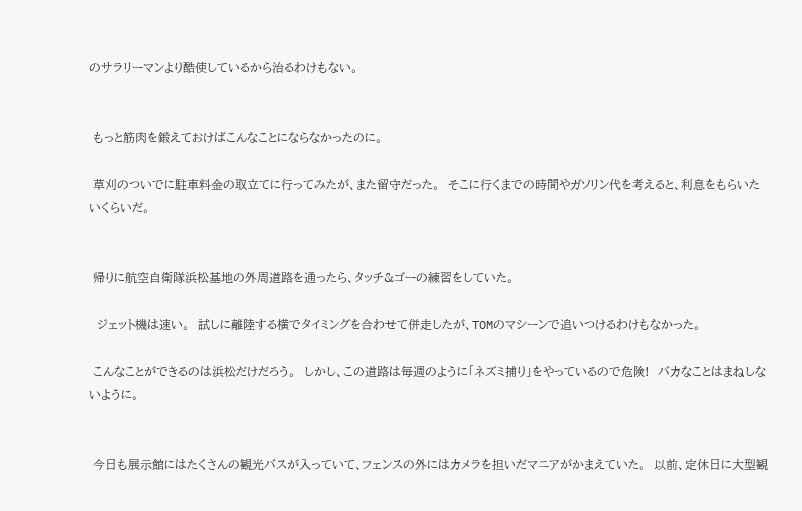のサラリーマンより酷使しているから治るわけもない。


 もっと筋肉を鍛えておけばこんなことにならなかったのに。

 草刈のついでに駐車料金の取立てに行ってみたが、また留守だった。  そこに行くまでの時間やガソリン代を考えると、利息をもらいたいくらいだ。


 帰りに航空自衛隊浜松基地の外周道路を通ったら、タッチ&ゴーの練習をしていた。

  ジェット機は速い。  試しに離陸する横でタイミングを合わせて併走したが、TOMのマシーンで追いつけるわけもなかった。

 こんなことができるのは浜松だけだろう。  しかし、この道路は毎週のように「ネズミ捕り」をやっているので危険!  バカなことはまねしないように。


 今日も展示館にはたくさんの観光バスが入っていて、フェンスの外にはカメラを担いだマニアがかまえていた。  以前、定休日に大型観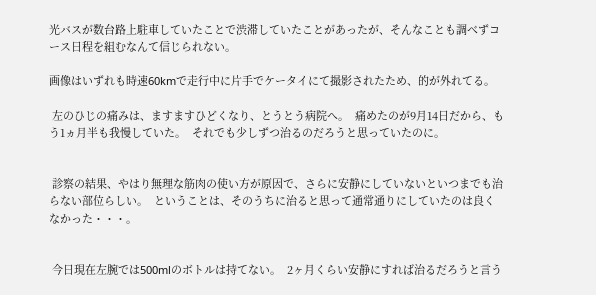光バスが数台路上駐車していたことで渋滞していたことがあったが、そんなことも調べずコース日程を組むなんて信じられない。

画像はいずれも時速60kmで走行中に片手でケータイにて撮影されたため、的が外れてる。

 左のひじの痛みは、ますますひどくなり、とうとう病院へ。  痛めたのが9月14日だから、もう1ヵ月半も我慢していた。  それでも少しずつ治るのだろうと思っていたのに。


 診察の結果、やはり無理な筋肉の使い方が原因で、さらに安静にしていないといつまでも治らない部位らしい。  ということは、そのうちに治ると思って通常通りにしていたのは良くなかった・・・。


 今日現在左腕では500mlのボトルは持てない。  2ヶ月くらい安静にすれば治るだろうと言う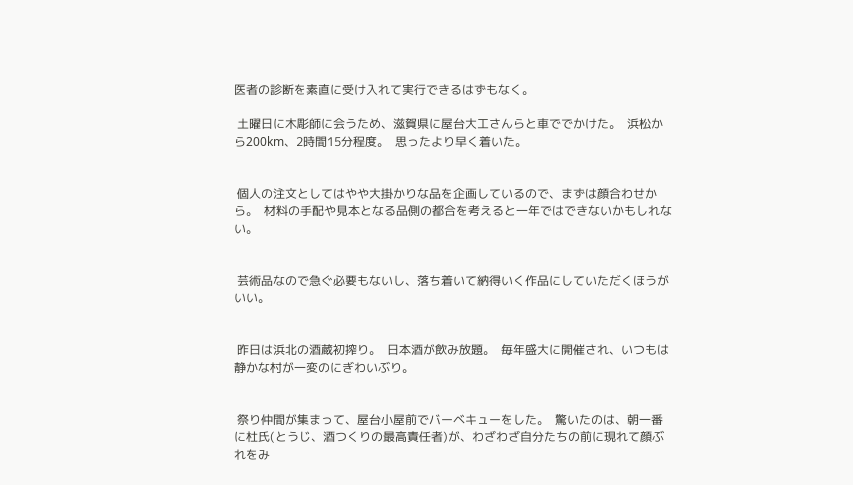医者の診断を素直に受け入れて実行できるはずもなく。

 土曜日に木彫師に会うため、滋賀県に屋台大工さんらと車ででかけた。  浜松から200km、2時間15分程度。  思ったより早く着いた。


 個人の注文としてはやや大掛かりな品を企画しているので、まずは顔合わせから。  材料の手配や見本となる品側の都合を考えると一年ではできないかもしれない。


 芸術品なので急ぐ必要もないし、落ち着いて納得いく作品にしていただくほうがいい。


 昨日は浜北の酒蔵初搾り。  日本酒が飲み放題。  毎年盛大に開催され、いつもは静かな村が一変のにぎわいぶり。


 祭り仲間が集まって、屋台小屋前でバーベキューをした。  驚いたのは、朝一番に杜氏(とうじ、酒つくりの最高責任者)が、わざわざ自分たちの前に現れて顔ぶれをみ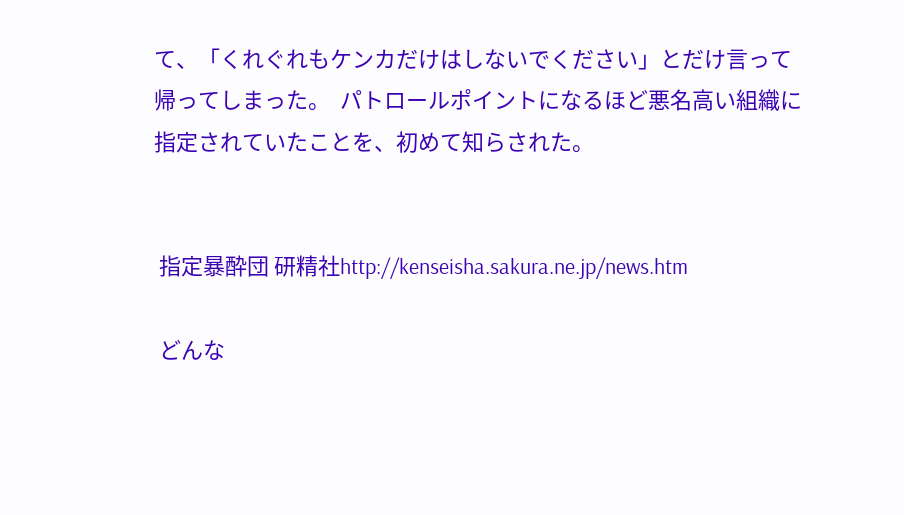て、「くれぐれもケンカだけはしないでください」とだけ言って帰ってしまった。  パトロールポイントになるほど悪名高い組織に指定されていたことを、初めて知らされた。


 指定暴酔団 研精社http://kenseisha.sakura.ne.jp/news.htm

 どんな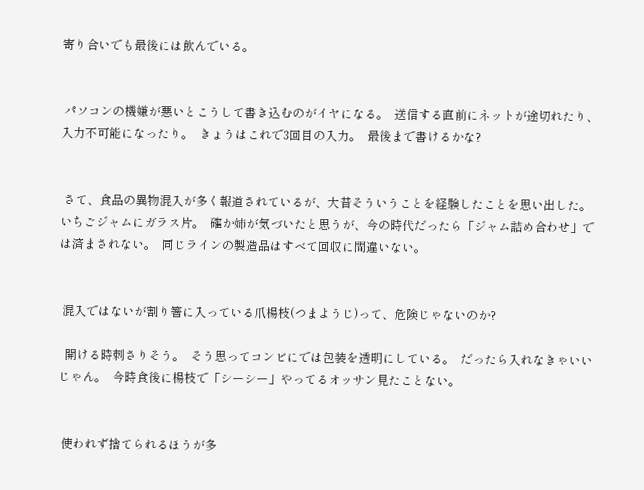寄り合いでも最後には飲んでいる。


 パソコンの機嫌が悪いとこうして書き込むのがイヤになる。  送信する直前にネットが途切れたり、入力不可能になったり。  きょうはこれで3回目の入力。  最後まで書けるかな?


 さて、食品の異物混入が多く報道されているが、大昔そういうことを経験したことを思い出した。  いちごジャムにガラス片。  確か姉が気づいたと思うが、今の時代だったら「ジャム詰め合わせ」では済まされない。  同じラインの製造品はすべて回収に間違いない。


 混入ではないが割り箸に入っている爪楊枝(つまようじ)って、危険じゃないのか?

  開ける時刺さりそう。  そう思ってコンビにでは包装を透明にしている。  だったら入れなきゃいいじゃん。  今時食後に楊枝で「シーシー」やってるオッサン見たことない。


 使われず捨てられるほうが多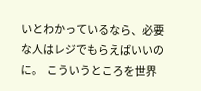いとわかっているなら、必要な人はレジでもらえばいいのに。  こういうところを世界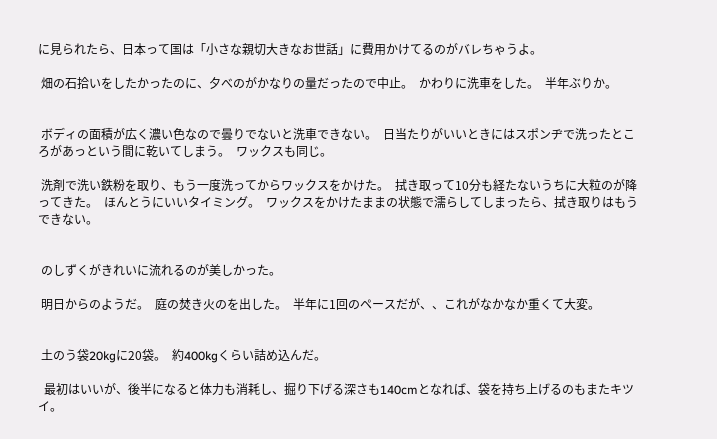に見られたら、日本って国は「小さな親切大きなお世話」に費用かけてるのがバレちゃうよ。

 畑の石拾いをしたかったのに、夕べのがかなりの量だったので中止。  かわりに洗車をした。  半年ぶりか。


 ボディの面積が広く濃い色なので曇りでないと洗車できない。  日当たりがいいときにはスポンヂで洗ったところがあっという間に乾いてしまう。  ワックスも同じ。

 洗剤で洗い鉄粉を取り、もう一度洗ってからワックスをかけた。  拭き取って10分も経たないうちに大粒のが降ってきた。  ほんとうにいいタイミング。  ワックスをかけたままの状態で濡らしてしまったら、拭き取りはもうできない。


 のしずくがきれいに流れるのが美しかった。

 明日からのようだ。  庭の焚き火のを出した。  半年に1回のペースだが、、これがなかなか重くて大変。


 土のう袋20kgに20袋。  約400kgくらい詰め込んだ。

  最初はいいが、後半になると体力も消耗し、掘り下げる深さも140cmとなれば、袋を持ち上げるのもまたキツイ。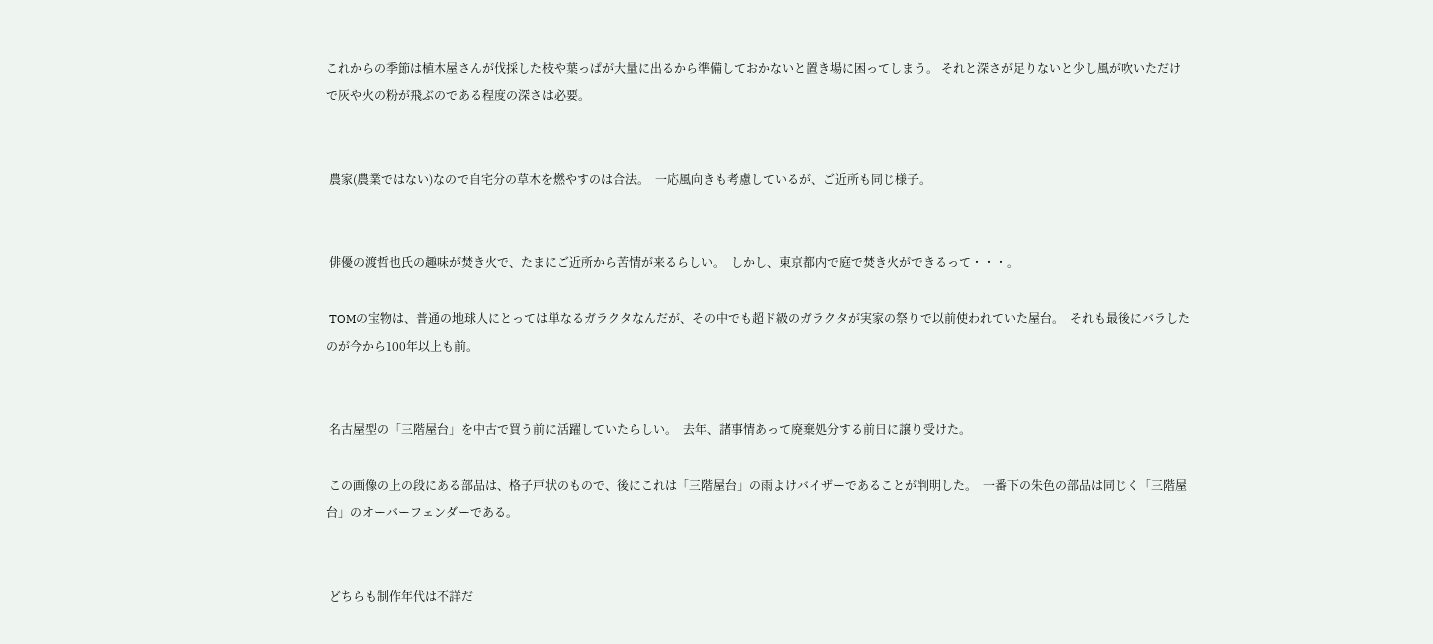これからの季節は植木屋さんが伐採した枝や葉っぱが大量に出るから準備しておかないと置き場に困ってしまう。 それと深さが足りないと少し風が吹いただけで灰や火の粉が飛ぶのである程度の深さは必要。


 農家(農業ではない)なので自宅分の草木を燃やすのは合法。  一応風向きも考慮しているが、ご近所も同じ様子。


 俳優の渡哲也氏の趣味が焚き火で、たまにご近所から苦情が来るらしい。  しかし、東京都内で庭で焚き火ができるって・・・。

 TOMの宝物は、普通の地球人にとっては単なるガラクタなんだが、その中でも超ド級のガラクタが実家の祭りで以前使われていた屋台。  それも最後にバラしたのが今から100年以上も前。


 名古屋型の「三階屋台」を中古で買う前に活躍していたらしい。  去年、諸事情あって廃棄処分する前日に譲り受けた。

 この画像の上の段にある部品は、格子戸状のもので、後にこれは「三階屋台」の雨よけバイザーであることが判明した。  一番下の朱色の部品は同じく「三階屋台」のオーバーフェンダーである。


 どちらも制作年代は不詳だ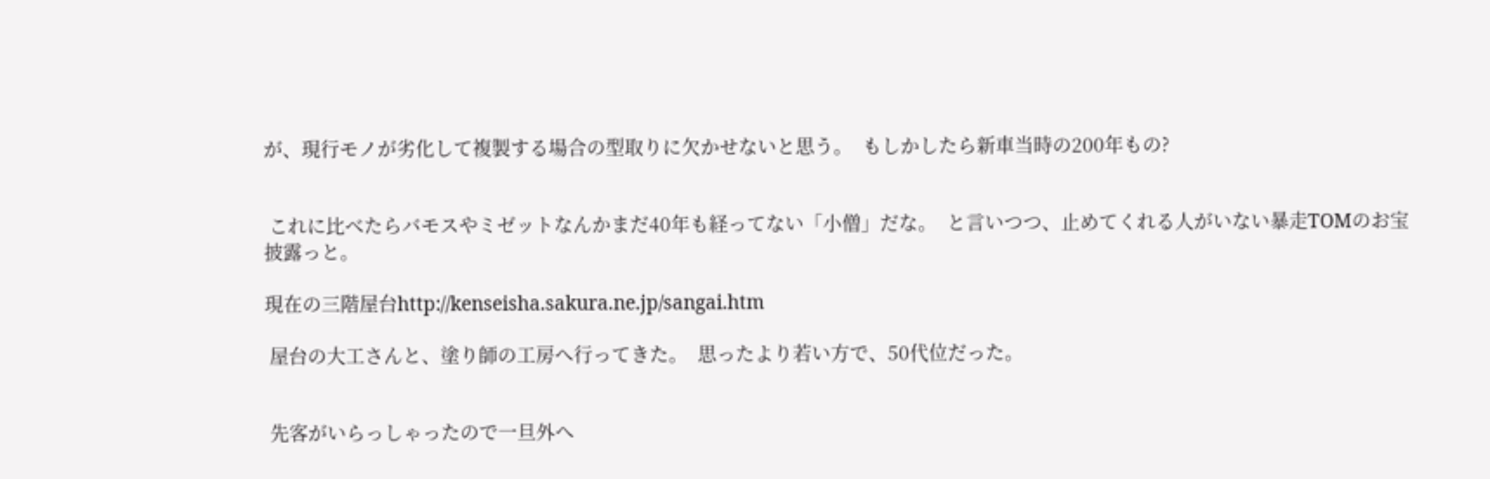が、現行モノが劣化して複製する場合の型取りに欠かせないと思う。  もしかしたら新車当時の200年もの?


 これに比べたらバモスやミゼットなんかまだ40年も経ってない「小僧」だな。  と言いつつ、止めてくれる人がいない暴走TOMのお宝披露っと。

現在の三階屋台http://kenseisha.sakura.ne.jp/sangai.htm

 屋台の大工さんと、塗り師の工房へ行ってきた。  思ったより若い方で、50代位だった。


 先客がいらっしゃったので一旦外へ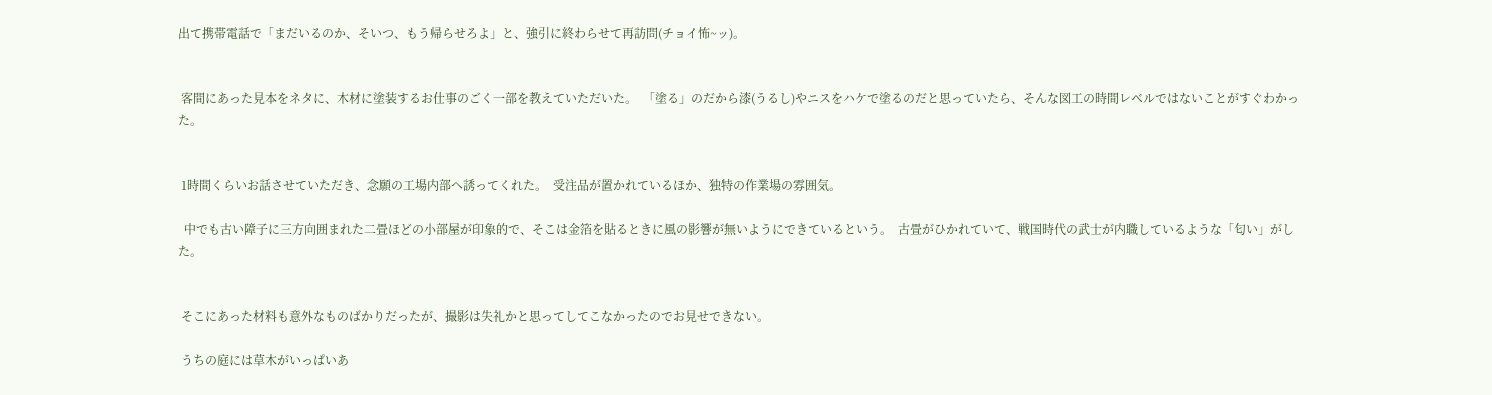出て携帯電話で「まだいるのか、そいつ、もう帰らせろよ」と、強引に終わらせて再訪問(チョイ怖~ッ)。


 客間にあった見本をネタに、木材に塗装するお仕事のごく一部を教えていただいた。  「塗る」のだから漆(うるし)やニスをハケで塗るのだと思っていたら、そんな図工の時間レベルではないことがすぐわかった。


 1時間くらいお話させていただき、念願の工場内部へ誘ってくれた。  受注品が置かれているほか、独特の作業場の雰囲気。

  中でも古い障子に三方向囲まれた二畳ほどの小部屋が印象的で、そこは金箔を貼るときに風の影響が無いようにできているという。  古畳がひかれていて、戦国時代の武士が内職しているような「匂い」がした。


 そこにあった材料も意外なものばかりだったが、撮影は失礼かと思ってしてこなかったのでお見せできない。

 うちの庭には草木がいっぱいあ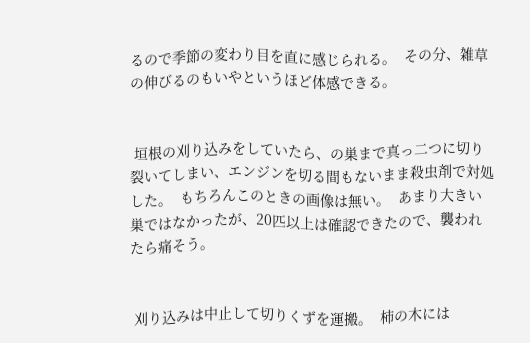るので季節の変わり目を直に感じられる。  その分、雑草の伸びるのもいやというほど体感できる。


 垣根の刈り込みをしていたら、の巣まで真っ二つに切り裂いてしまい、エンジンを切る間もないまま殺虫剤で対処した。  もちろんこのときの画像は無い。  あまり大きい巣ではなかったが、20匹以上は確認できたので、襲われたら痛そう。


 刈り込みは中止して切りくずを運搬。  柿の木には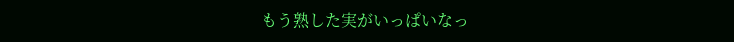もう熟した実がいっぱいなっ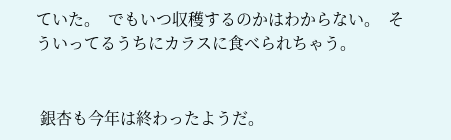ていた。  でもいつ収穫するのかはわからない。  そういってるうちにカラスに食べられちゃう。


 銀杏も今年は終わったようだ。